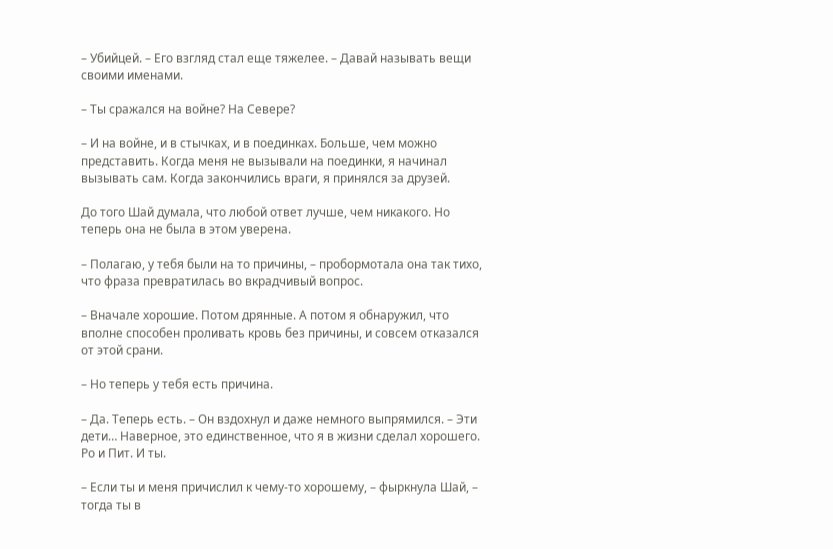– Убийцей. – Его взгляд стал еще тяжелее. – Давай называть вещи своими именами.

– Ты сражался на войне? На Севере?

– И на войне, и в стычках, и в поединках. Больше, чем можно представить. Когда меня не вызывали на поединки, я начинал вызывать сам. Когда закончились враги, я принялся за друзей.

До того Шай думала, что любой ответ лучше, чем никакого. Но теперь она не была в этом уверена.

– Полагаю, у тебя были на то причины, – пробормотала она так тихо, что фраза превратилась во вкрадчивый вопрос.

– Вначале хорошие. Потом дрянные. А потом я обнаружил, что вполне способен проливать кровь без причины, и совсем отказался от этой срани.

– Но теперь у тебя есть причина.

– Да. Теперь есть. – Он вздохнул и даже немного выпрямился. – Эти дети… Наверное, это единственное, что я в жизни сделал хорошего. Ро и Пит. И ты.

– Если ты и меня причислил к чему-то хорошему, – фыркнула Шай, – тогда ты в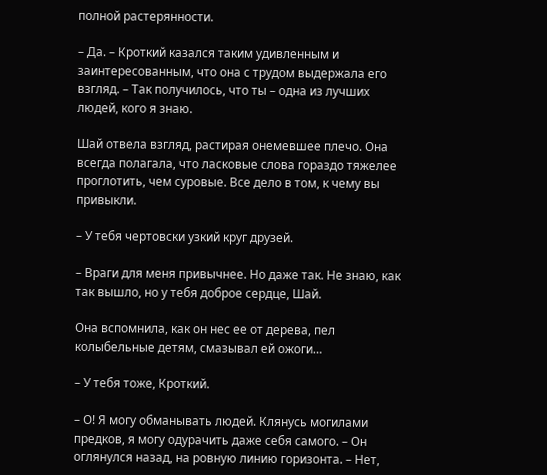полной растерянности.

– Да. – Кроткий казался таким удивленным и заинтересованным, что она с трудом выдержала его взгляд. – Так получилось, что ты – одна из лучших людей, кого я знаю.

Шай отвела взгляд, растирая онемевшее плечо. Она всегда полагала, что ласковые слова гораздо тяжелее проглотить, чем суровые. Все дело в том, к чему вы привыкли.

– У тебя чертовски узкий круг друзей.

– Враги для меня привычнее. Но даже так. Не знаю, как так вышло, но у тебя доброе сердце, Шай.

Она вспомнила, как он нес ее от дерева, пел колыбельные детям, смазывал ей ожоги…

– У тебя тоже, Кроткий.

– О! Я могу обманывать людей. Клянусь могилами предков, я могу одурачить даже себя самого. – Он оглянулся назад, на ровную линию горизонта. – Нет,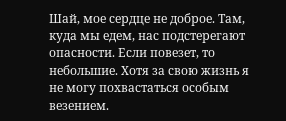Шай, мое сердце не доброе. Там, куда мы едем, нас подстерегают опасности. Если повезет, то небольшие. Хотя за свою жизнь я не могу похвастаться особым везением.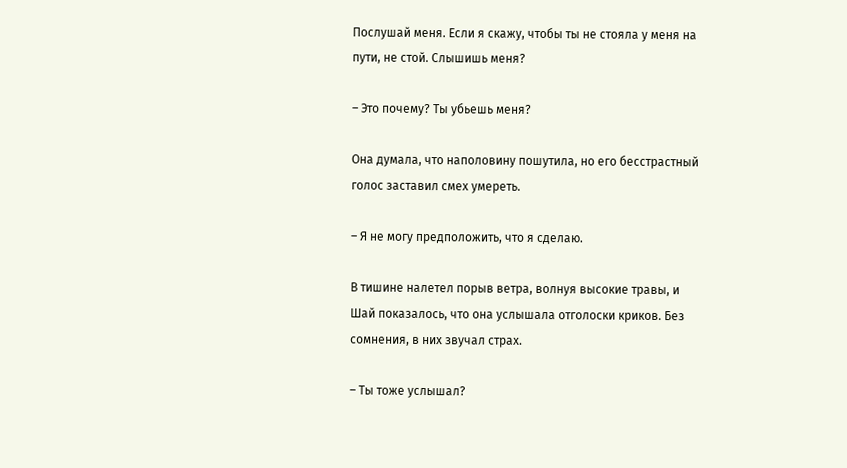Послушай меня. Если я скажу, чтобы ты не стояла у меня на пути, не стой. Слышишь меня?

– Это почему? Ты убьешь меня?

Она думала, что наполовину пошутила, но его бесстрастный голос заставил смех умереть.

– Я не могу предположить, что я сделаю.

В тишине налетел порыв ветра, волнуя высокие травы, и Шай показалось, что она услышала отголоски криков. Без сомнения, в них звучал страх.

– Ты тоже услышал?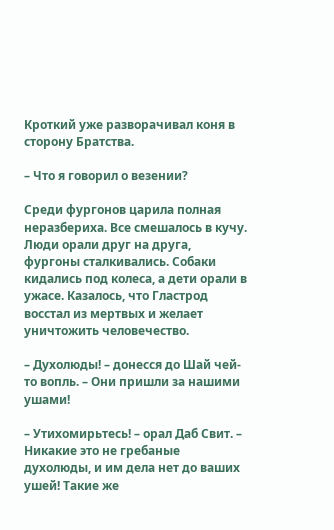Кроткий уже разворачивал коня в сторону Братства.

– Что я говорил о везении?

Среди фургонов царила полная неразбериха. Все смешалось в кучу. Люди орали друг на друга, фургоны сталкивались. Собаки кидались под колеса, а дети орали в ужасе. Казалось, что Гластрод восстал из мертвых и желает уничтожить человечество.

– Духолюды! – донесся до Шай чей-то вопль. – Они пришли за нашими ушами!

– Утихомирьтесь! – орал Даб Свит. – Никакие это не гребаные духолюды, и им дела нет до ваших ушей! Такие же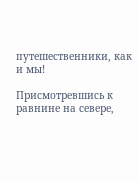путешественники, как и мы!

Присмотревшись к равнине на севере,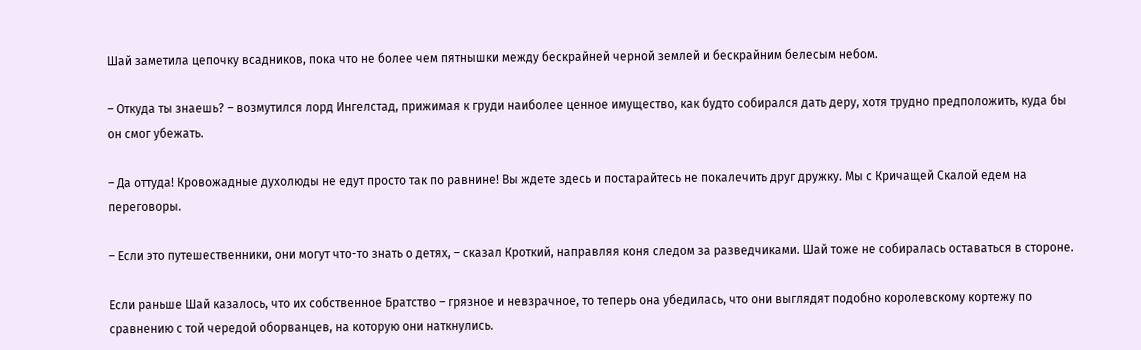Шай заметила цепочку всадников, пока что не более чем пятнышки между бескрайней черной землей и бескрайним белесым небом.

– Откуда ты знаешь? – возмутился лорд Ингелстад, прижимая к груди наиболее ценное имущество, как будто собирался дать деру, хотя трудно предположить, куда бы он смог убежать.

– Да оттуда! Кровожадные духолюды не едут просто так по равнине! Вы ждете здесь и постарайтесь не покалечить друг дружку. Мы с Кричащей Скалой едем на переговоры.

– Если это путешественники, они могут что-то знать о детях, – сказал Кроткий, направляя коня следом за разведчиками. Шай тоже не собиралась оставаться в стороне.

Если раньше Шай казалось, что их собственное Братство – грязное и невзрачное, то теперь она убедилась, что они выглядят подобно королевскому кортежу по сравнению с той чередой оборванцев, на которую они наткнулись.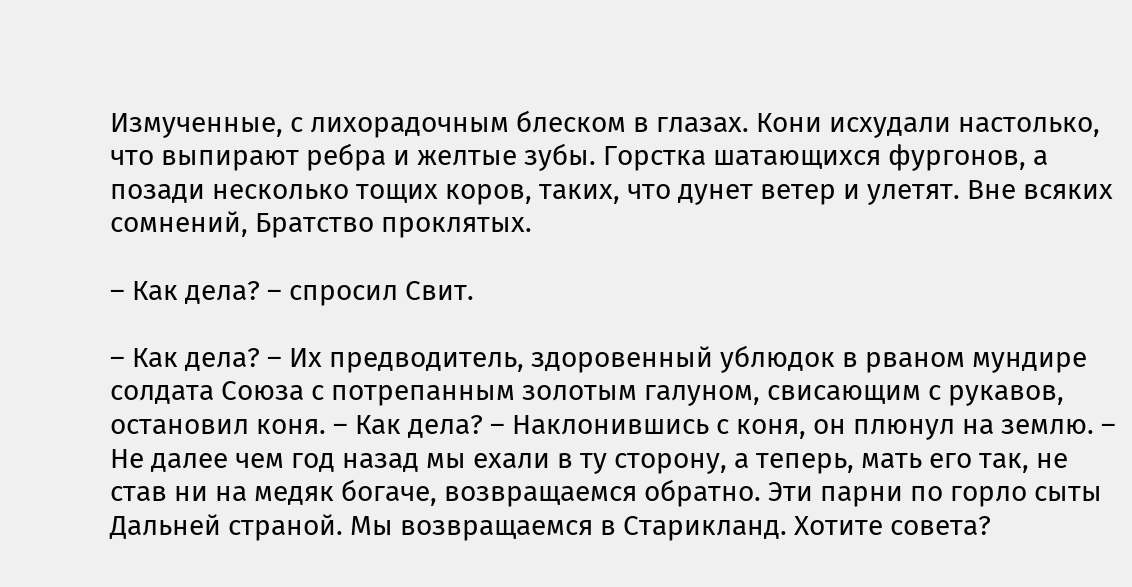Измученные, с лихорадочным блеском в глазах. Кони исхудали настолько, что выпирают ребра и желтые зубы. Горстка шатающихся фургонов, а позади несколько тощих коров, таких, что дунет ветер и улетят. Вне всяких сомнений, Братство проклятых.

– Как дела? – спросил Свит.

– Как дела? – Их предводитель, здоровенный ублюдок в рваном мундире солдата Союза с потрепанным золотым галуном, свисающим с рукавов, остановил коня. – Как дела? – Наклонившись с коня, он плюнул на землю. – Не далее чем год назад мы ехали в ту сторону, а теперь, мать его так, не став ни на медяк богаче, возвращаемся обратно. Эти парни по горло сыты Дальней страной. Мы возвращаемся в Старикланд. Хотите совета?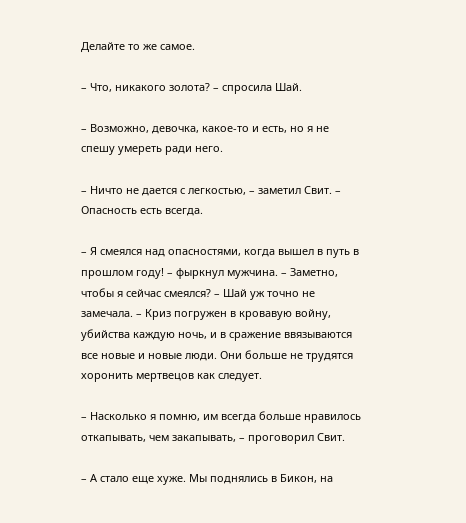Делайте то же самое.

– Что, никакого золота? – спросила Шай.

– Возможно, девочка, какое-то и есть, но я не спешу умереть ради него.

– Ничто не дается с легкостью, – заметил Свит. – Опасность есть всегда.

– Я смеялся над опасностями, когда вышел в путь в прошлом году! – фыркнул мужчина. – Заметно, чтобы я сейчас смеялся? – Шай уж точно не замечала. – Криз погружен в кровавую войну, убийства каждую ночь, и в сражение ввязываются все новые и новые люди. Они больше не трудятся хоронить мертвецов как следует.

– Насколько я помню, им всегда больше нравилось откапывать, чем закапывать, – проговорил Свит.

– А стало еще хуже. Мы поднялись в Бикон, на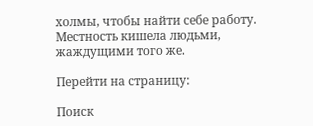холмы, чтобы найти себе работу. Местность кишела людьми, жаждущими того же.

Перейти на страницу:

Поиск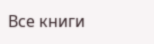Все книги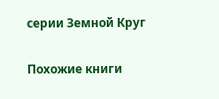серии Земной Круг

Похожие книги